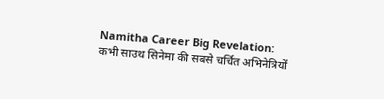Namitha Career Big Revelation: कभी साउथ सिनेमा की सबसे चर्चित अभिनेत्रियों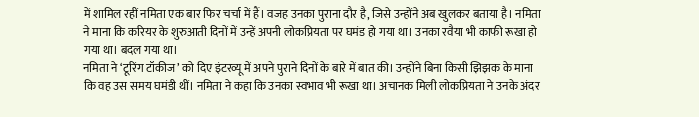में शामिल रहीं नमिता एक बार फिर चर्चा में हैं। वजह उनका पुराना दौर है, जिसे उन्होंने अब खुलकर बताया है। नमिता ने माना कि करियर के शुरुआती दिनों में उन्हें अपनी लोकप्रियता पर घमंड हो गया था। उनका रवैया भी काफी रूखा हो गया था। बदल गया था।
नमिता ने ‘टूरिंग टॉकीज’ को दिए इंटरव्यू में अपने पुराने दिनों के बारे में बात की। उन्होंने बिना किसी झिझक के माना कि वह उस समय घमंडी थीं। नमिता ने कहा कि उनका स्वभाव भी रूखा था। अचानक मिली लोकप्रियता ने उनके अंदर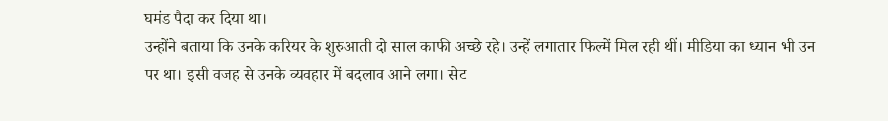घमंड पैदा कर दिया था।
उन्होंने बताया कि उनके करियर के शुरुआती दो साल काफी अच्छे रहे। उन्हें लगातार फिल्में मिल रही थीं। मीडिया का ध्यान भी उन पर था। इसी वजह से उनके व्यवहार में बदलाव आने लगा। सेट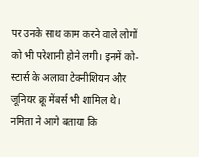पर उनके साथ काम करने वाले लोगों को भी परेशानी होने लगी। इनमें को-स्टार्स के अलावा टेक्नीशियन और जूनियर क्रू मेंबर्स भी शामिल थे।
नमिता ने आगे बताया कि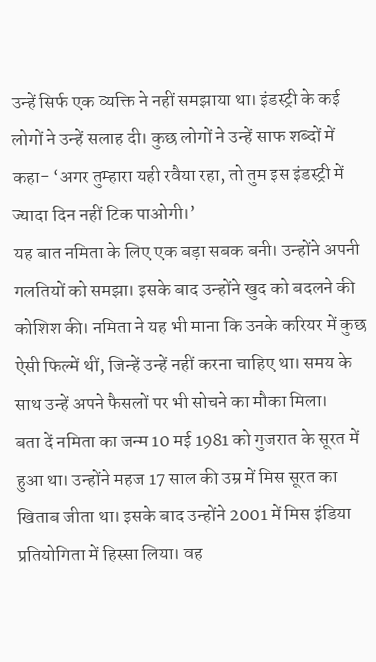उन्हें सिर्फ एक व्यक्ति ने नहीं समझाया था। इंडस्ट्री के कई लोगों ने उन्हें सलाह दी। कुछ लोगों ने उन्हें साफ शब्दों में कहा- ‘अगर तुम्हारा यही रवैया रहा, तो तुम इस इंडस्ट्री में ज्यादा दिन नहीं टिक पाओगी।’
यह बात नमिता के लिए एक बड़ा सबक बनी। उन्होंने अपनी गलतियों को समझा। इसके बाद उन्होंने खुद को बदलने की कोशिश की। नमिता ने यह भी माना कि उनके करियर में कुछ ऐसी फिल्में थीं, जिन्हें उन्हें नहीं करना चाहिए था। समय के साथ उन्हें अपने फैसलों पर भी सोचने का मौका मिला।
बता दें नमिता का जन्म 10 मई 1981 को गुजरात के सूरत में हुआ था। उन्होंने महज 17 साल की उम्र में मिस सूरत का खिताब जीता था। इसके बाद उन्होंने 2001 में मिस इंडिया प्रतियोगिता में हिस्सा लिया। वह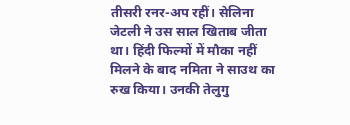तीसरी रनर-अप रहीं। सेलिना जेटली ने उस साल खिताब जीता था। हिंदी फिल्मों में मौका नहीं मिलने के बाद नमिता ने साउथ का रुख किया। उनकी तेलुगु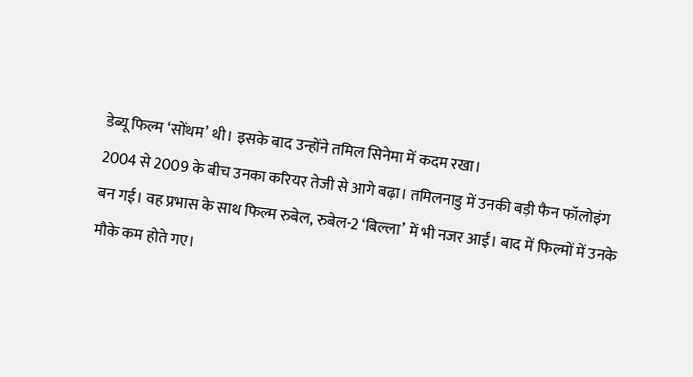डेब्यू फिल्म ‘सोंथम’ थी। इसके बाद उन्होंने तमिल सिनेमा में कदम रखा।
2004 से 2009 के बीच उनका करियर तेजी से आगे बढ़ा। तमिलनाडु में उनकी बड़ी फैन फॉलोइंग बन गई। वह प्रभास के साथ फिल्म रुबेल, रुबेल-2 ‘बिल्ला’ में भी नजर आईं। बाद में फिल्मों में उनके मौके कम होते गए।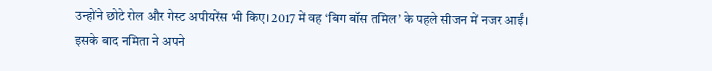उन्होंने छोटे रोल और गेस्ट अपीयरेंस भी किए। 2017 में वह ‘बिग बॉस तमिल’ के पहले सीजन में नजर आईं।
इसके बाद नमिता ने अपने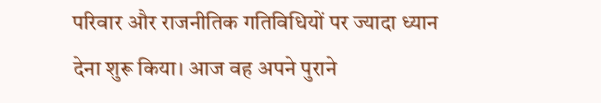परिवार और राजनीतिक गतिविधियों पर ज्यादा ध्यान देना शुरू किया। आज वह अपने पुराने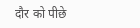दौर को पीछे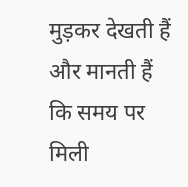मुड़कर देखती हैं और मानती हैं कि समय पर मिली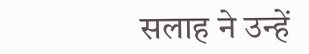सलाह ने उन्हें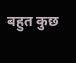बहुत कुछ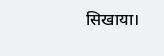सिखाया।